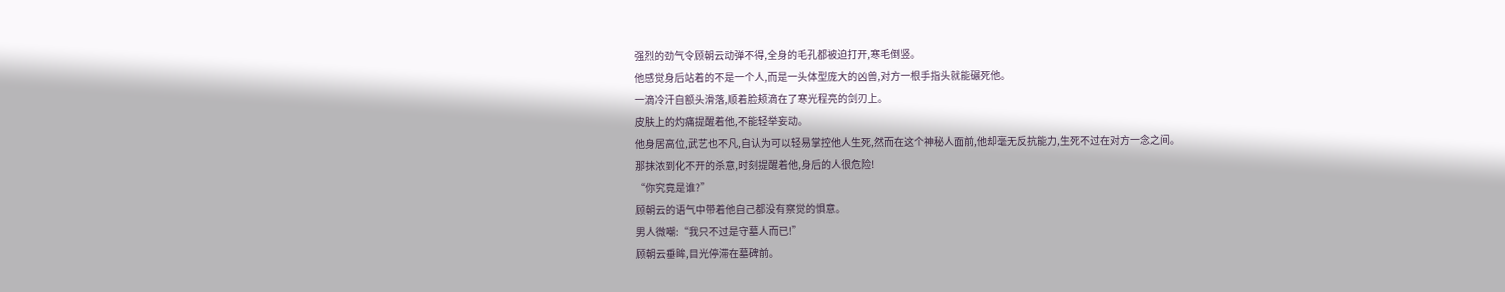强烈的劲气令顾朝云动弹不得,全身的毛孔都被迫打开,寒毛倒竖。
他感觉身后站着的不是一个人,而是一头体型庞大的凶兽,对方一根手指头就能碾死他。
一滴冷汗自额头滑落,顺着脸颊滴在了寒光程亮的剑刃上。
皮肤上的灼痛提醒着他,不能轻举妄动。
他身居高位,武艺也不凡,自认为可以轻易掌控他人生死,然而在这个神秘人面前,他却毫无反抗能力,生死不过在对方一念之间。
那抹浓到化不开的杀意,时刻提醒着他,身后的人很危险!
“你究竟是谁?”
顾朝云的语气中带着他自己都没有察觉的惧意。
男人微嘲:“我只不过是守墓人而已!”
顾朝云垂眸,目光停滞在墓碑前。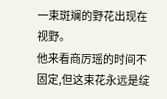一束斑斓的野花出现在视野。
他来看商厉瑶的时间不固定,但这束花永远是绽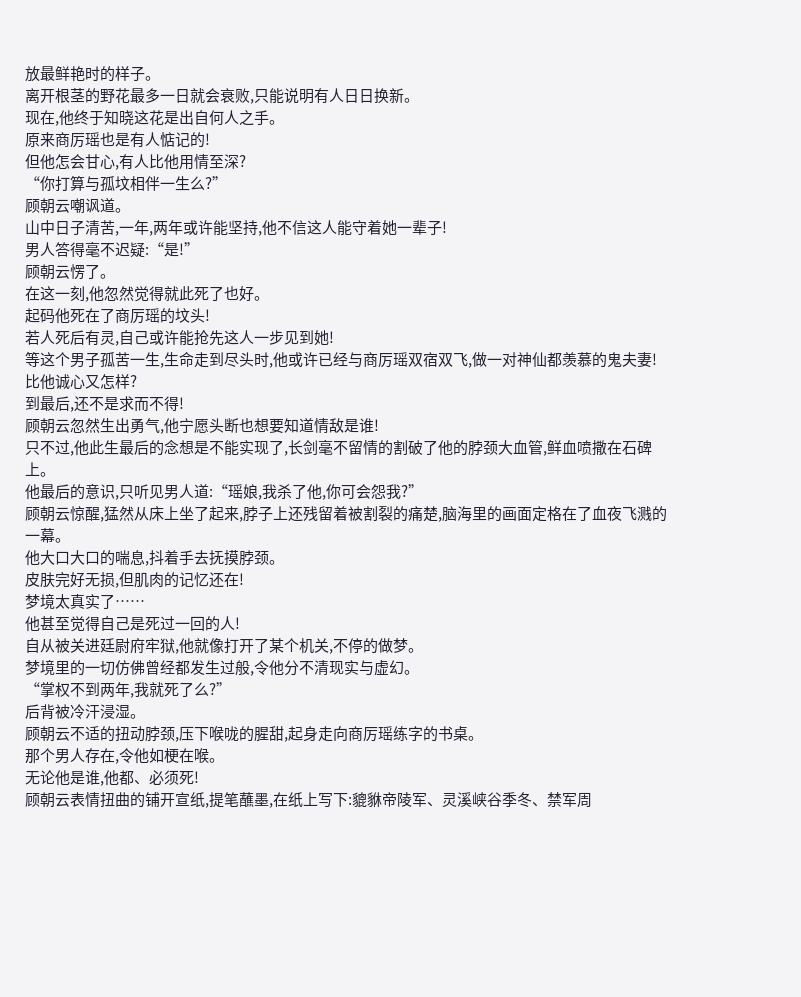放最鲜艳时的样子。
离开根茎的野花最多一日就会衰败,只能说明有人日日换新。
现在,他终于知晓这花是出自何人之手。
原来商厉瑶也是有人惦记的!
但他怎会甘心,有人比他用情至深?
“你打算与孤坟相伴一生么?”
顾朝云嘲讽道。
山中日子清苦,一年,两年或许能坚持,他不信这人能守着她一辈子!
男人答得毫不迟疑:“是!”
顾朝云愣了。
在这一刻,他忽然觉得就此死了也好。
起码他死在了商厉瑶的坟头!
若人死后有灵,自己或许能抢先这人一步见到她!
等这个男子孤苦一生,生命走到尽头时,他或许已经与商厉瑶双宿双飞,做一对神仙都羡慕的鬼夫妻!
比他诚心又怎样?
到最后,还不是求而不得!
顾朝云忽然生出勇气,他宁愿头断也想要知道情敌是谁!
只不过,他此生最后的念想是不能实现了,长剑毫不留情的割破了他的脖颈大血管,鲜血喷撒在石碑上。
他最后的意识,只听见男人道:“瑶娘,我杀了他,你可会怨我?”
顾朝云惊醒,猛然从床上坐了起来,脖子上还残留着被割裂的痛楚,脑海里的画面定格在了血夜飞溅的一幕。
他大口大口的喘息,抖着手去抚摸脖颈。
皮肤完好无损,但肌肉的记忆还在!
梦境太真实了……
他甚至觉得自己是死过一回的人!
自从被关进廷尉府牢狱,他就像打开了某个机关,不停的做梦。
梦境里的一切仿佛曾经都发生过般,令他分不清现实与虚幻。
“掌权不到两年,我就死了么?”
后背被冷汗浸湿。
顾朝云不适的扭动脖颈,压下喉咙的腥甜,起身走向商厉瑶练字的书桌。
那个男人存在,令他如梗在喉。
无论他是谁,他都、必须死!
顾朝云表情扭曲的铺开宣纸,提笔蘸墨,在纸上写下:貔貅帝陵军、灵溪峡谷季冬、禁军周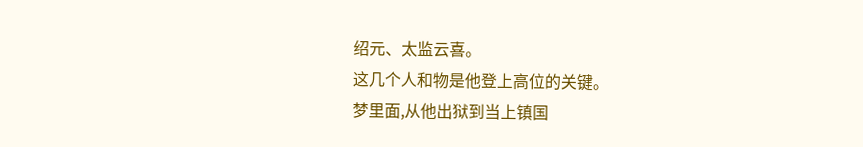绍元、太监云喜。
这几个人和物是他登上高位的关键。
梦里面,从他出狱到当上镇国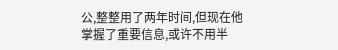公,整整用了两年时间,但现在他
掌握了重要信息,或许不用半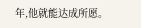年,他就能达成所愿。